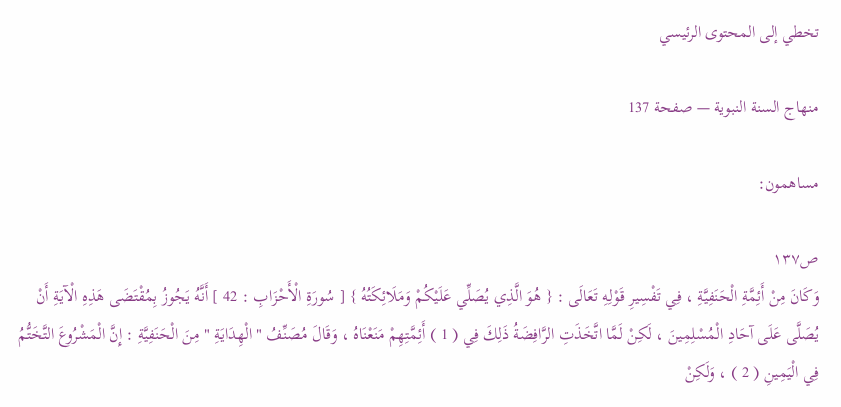تخطي إلى المحتوى الرئيسي

منهاج السنة النبوية — صفحة 137

مساهمون:

ص١٣٧
وَكَانَ مِنْ أَئِمَّةِ الْحَنَفِيَّةِ ، فِي تَفْسِيرِ قَوْلِهِ تَعَالَى : { هُوَ الَّذِي يُصَلِّي عَلَيْكُمْ وَمَلَائِكَتُهُ } [ سُورَةِ الْأَحْزَابِ : 42 ] أَنَّهُ يَجُوزُ بِمُقْتَضَى هَذِهِ الْآيَةِ أَنْ يُصَلَّى عَلَى آحَادِ الْمُسْلِمِينَ ، لَكِنْ لَمَّا اتَّخَذَتِ الرَّافِضَةُ ذَلِكَ فِي ( 1 ) أَئِمَّتِهِمْ مَنَعْنَاهُ ، وَقَالَ مُصَنِّفُ " الْهِدَايَةِ " مِنَ الْحَنَفِيَّةِ : إِنَّ الْمَشْرُوعَ التَّخَتُّمُ فِي الْيَمِينِ ( 2 ) ، وَلَكِنْ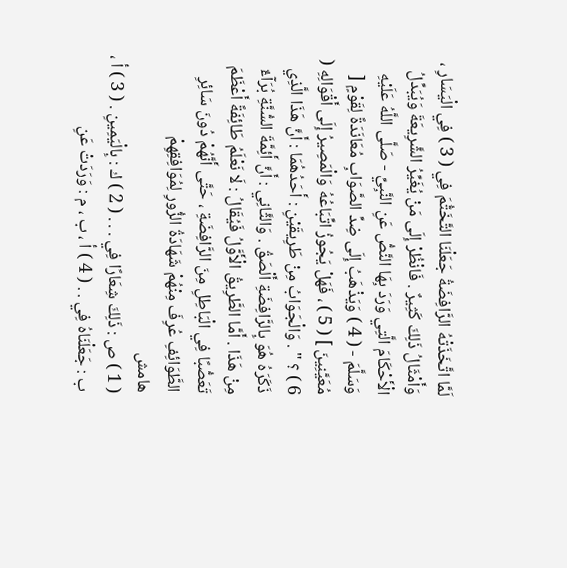لَمَّا اتَّخَذَتْهُ الرَّافِضَةُ جَعَلْنَا التَّخَتُّمَ فِي ( 3 ) فِي الْيَسَارِ ، وَأَمْثَالُ ذَلِكَ كَثِيرٌ . فَانْظُرْ إِلَى مَنْ يُغَيِّرُ الشَّرِيعَةَ وَيُبَدِّلُ الْأَحْكَامَ الَّتِي وَرَدَ بِهَا النَّصُّ عَنِ النَّبِيِّ - صَلَّى اللَّهُ عَلَيْهِ وَسَلَّمَ - ( 4 ) وَيَذْهَبُ إِلَى ضِدِّ الصَّوَابِ مُعَانَدَةً لِقَوْمٍ [ مُعَيَّنِينَ ] ( 5 ) ، فَهَلْ يَجُوزُ اتِّبَاعُهُ وَالْمَصِيرُ إِلَى أَقْوَالِهِ ( 6 ) ؟ " . وَالْجَوَابُ مِنْ طَرِيقَيْنِ : أَحَدُهُمَا : أَنَّ هَذَا الَّذِي ذَكَرَهُ هُوَ بِالرَّافِضَةِ أَلْصَقُ . وَالثَّانِي : أَنَّ أَئِمَّةَ السُّنَّةِ بُرَآءٌ مِنْ هَذَا . أَمَّا الطَّرِيقُ الْأَوَّلُ فَيُقَالُ : لَا نَعْلَمُ طَائِفَةً أَعْظَمَ تَعَصُّبًا فِي الْبَاطِلِ مِنَ الرَّافِضَةِ ، حَتَّى أَنَّهُمْ دُونَ سَائِرِ الطَّوَائِفِ عُرِفَ مِنْهُمْ شَهَادَةُ الزُّورِ لِمُوَافِقِهِمْ
هامش
( 1 ) ص : ذَلِكَ شِعَارًا فِي . . . ( 2 ) ك : بِالْيَمِينِ . ( 3 ) أ ، ب : جَعَلْنَاهُ فِي . . ( 4 ) أ ، ب ، م : وَرَدَتْ عَنِ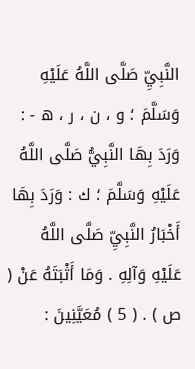النَّبِيِّ صَلَّى اللَّهُ عَلَيْهِ وَسَلَّمَ ؛ و ، ن ، ر ، ه - : وَرَدَ بِهَا النَّبِيُّ صَلَّى اللَّهُ عَلَيْهِ وَسَلَّمَ ؛ ك : وَرَدَ بِهَا أَخْبَارُ النَّبِيِّ صَلَّى اللَّهُ عَلَيْهِ وَآلِهِ . وَمَا أَثْبَتَهُ عَنْ ( ص ) . ( 5 ) مُعَيَّنِينَ :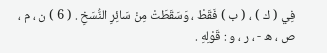فِي ( ك ) ، ( ب ) فَقَطْ ، وَسَقَطَتْ مِنْ سَائِرِ النُّسَخِ . ( 6 ) ن ، م ، ص ، ه - ، ر ، و : قَوْلِهِ .